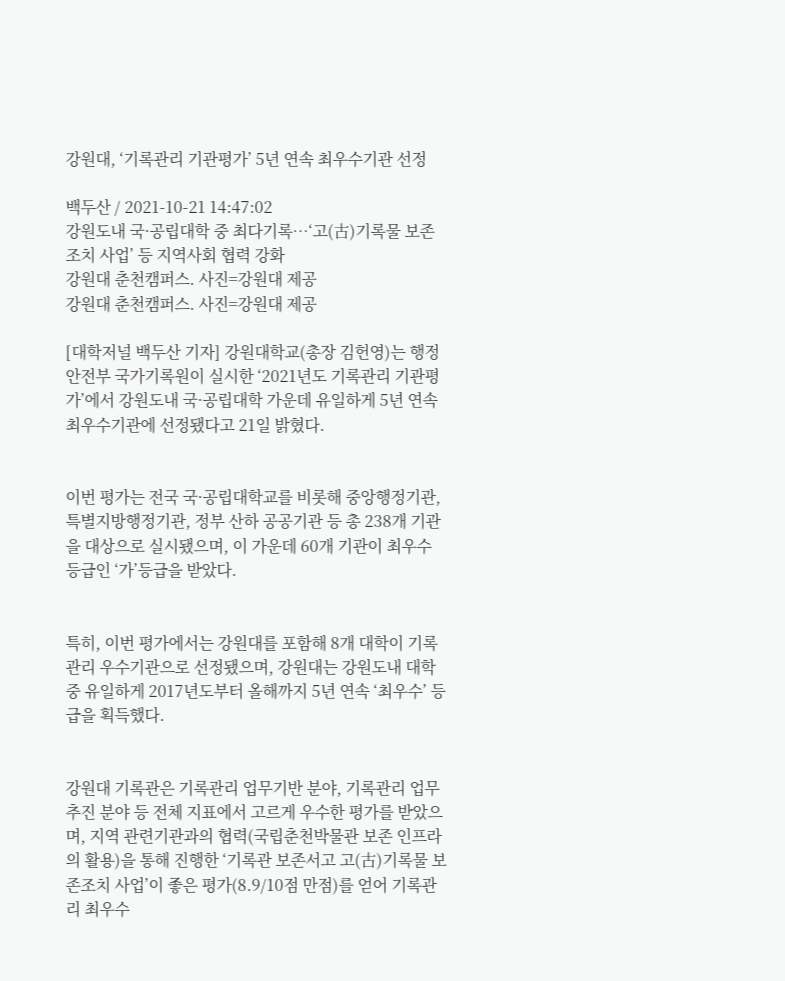강원대, ‘기록관리 기관평가’ 5년 연속 최우수기관 선정

백두산 / 2021-10-21 14:47:02
강원도내 국·공립대학 중 최다기록…‘고(古)기록물 보존조치 사업’ 등 지역사회 협력 강화
강원대 춘천캠퍼스. 사진=강원대 제공
강원대 춘천캠퍼스. 사진=강원대 제공

[대학저널 백두산 기자] 강원대학교(총장 김헌영)는 행정안전부 국가기록원이 실시한 ‘2021년도 기록관리 기관평가’에서 강원도내 국·공립대학 가운데 유일하게 5년 연속 최우수기관에 선정됐다고 21일 밝혔다.


이번 평가는 전국 국·공립대학교를 비롯해 중앙행정기관, 특별지방행정기관, 정부 산하 공공기관 등 총 238개 기관을 대상으로 실시됐으며, 이 가운데 60개 기관이 최우수 등급인 ‘가’등급을 받았다.


특히, 이번 평가에서는 강원대를 포함해 8개 대학이 기록관리 우수기관으로 선정됐으며, 강원대는 강원도내 대학 중 유일하게 2017년도부터 올해까지 5년 연속 ‘최우수’ 등급을 획득했다.


강원대 기록관은 기록관리 업무기반 분야, 기록관리 업무추진 분야 등 전체 지표에서 고르게 우수한 평가를 받았으며, 지역 관련기관과의 협력(국립춘천박물관 보존 인프라의 활용)을 통해 진행한 ‘기록관 보존서고 고(古)기록물 보존조치 사업’이 좋은 평가(8.9/10점 만점)를 얻어 기록관리 최우수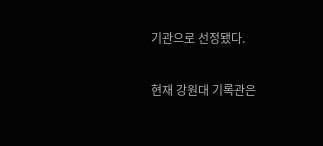기관으로 선정됐다.


현재 강원대 기록관은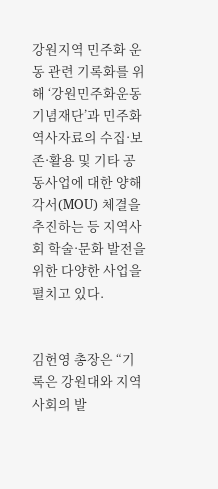강원지역 민주화 운동 관련 기록화를 위해 ‘강원민주화운동 기념재단’과 민주화 역사자료의 수집·보존·활용 및 기타 공동사업에 대한 양해각서(MOU) 체결을 추진하는 등 지역사회 학술·문화 발전을 위한 다양한 사업을 펼치고 있다.


김헌영 총장은 “기록은 강원대와 지역사회의 발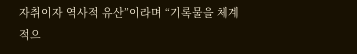자취이자 역사적 유산”이라며 “기록물을 체계적으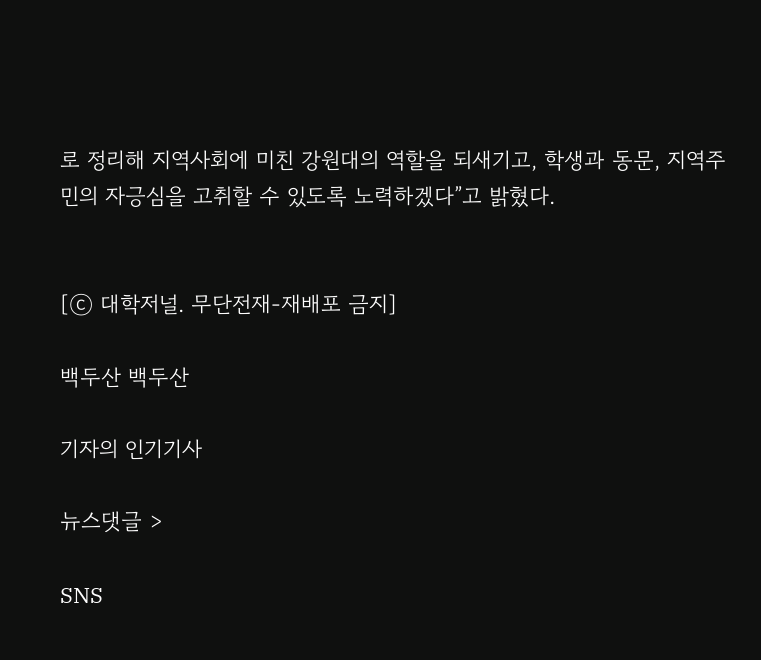로 정리해 지역사회에 미친 강원대의 역할을 되새기고, 학생과 동문, 지역주민의 자긍심을 고취할 수 있도록 노력하겠다”고 밝혔다.


[ⓒ 대학저널. 무단전재-재배포 금지]

백두산 백두산

기자의 인기기사

뉴스댓글 >

SNS